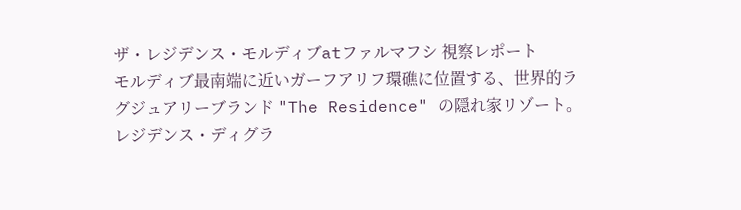ザ・レジデンス・モルディブatファルマフシ 視察レポート
モルディブ最南端に近いガーフアリフ環礁に位置する、世界的ラグジュアリーブランド "The Residence" の隠れ家リゾート。レジデンス・ディグラ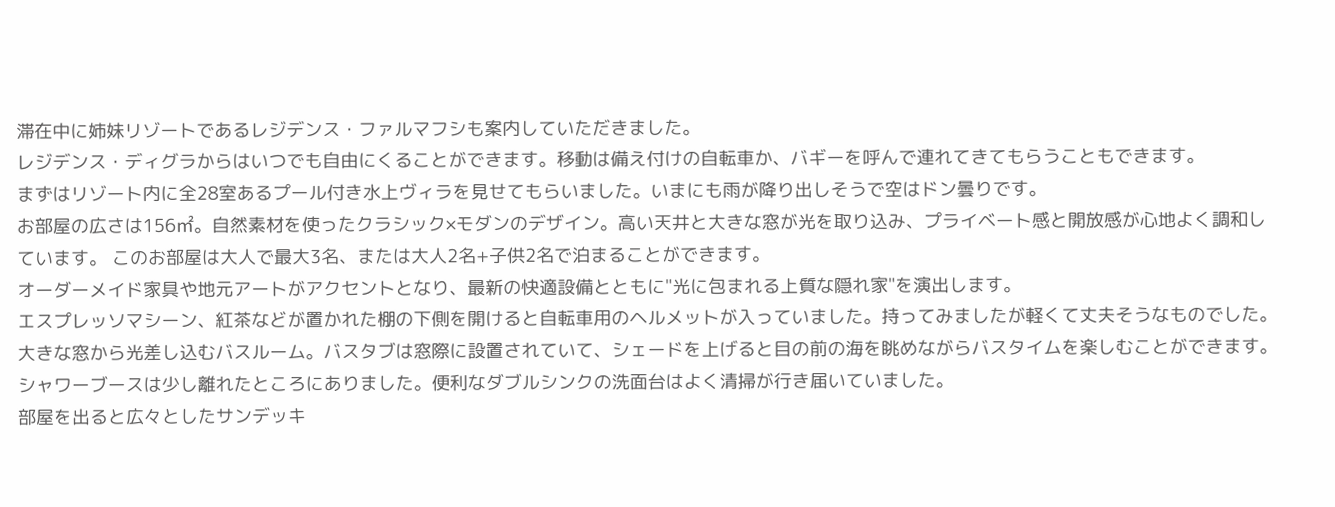滞在中に姉妹リゾートであるレジデンス・ファルマフシも案内していただきました。
レジデンス・ディグラからはいつでも自由にくることができます。移動は備え付けの自転車か、バギーを呼んで連れてきてもらうこともできます。
まずはリゾート内に全28室あるプール付き水上ヴィラを見せてもらいました。いまにも雨が降り出しそうで空はドン曇りです。
お部屋の広さは156㎡。自然素材を使ったクラシック×モダンのデザイン。高い天井と大きな窓が光を取り込み、プライベート感と開放感が心地よく調和しています。 このお部屋は大人で最大3名、または大人2名+子供2名で泊まることができます。
オーダーメイド家具や地元アートがアクセントとなり、最新の快適設備とともに"光に包まれる上質な隠れ家"を演出します。
エスプレッソマシーン、紅茶などが置かれた棚の下側を開けると自転車用のヘルメットが入っていました。持ってみましたが軽くて丈夫そうなものでした。
大きな窓から光差し込むバスルーム。バスタブは窓際に設置されていて、シェードを上げると目の前の海を眺めながらバスタイムを楽しむことができます。
シャワーブースは少し離れたところにありました。便利なダブルシンクの洗面台はよく清掃が行き届いていました。
部屋を出ると広々としたサンデッキ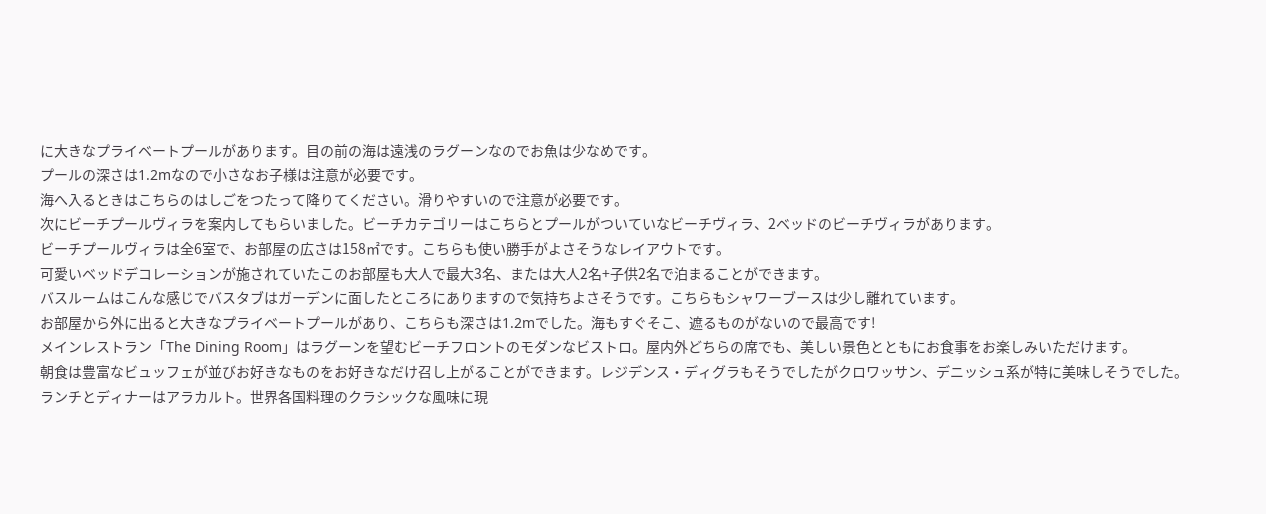に大きなプライベートプールがあります。目の前の海は遠浅のラグーンなのでお魚は少なめです。
プールの深さは1.2mなので小さなお子様は注意が必要です。
海へ入るときはこちらのはしごをつたって降りてください。滑りやすいので注意が必要です。
次にビーチプールヴィラを案内してもらいました。ビーチカテゴリーはこちらとプールがついていなビーチヴィラ、2ベッドのビーチヴィラがあります。
ビーチプールヴィラは全6室で、お部屋の広さは158㎡です。こちらも使い勝手がよさそうなレイアウトです。
可愛いベッドデコレーションが施されていたこのお部屋も大人で最大3名、または大人2名+子供2名で泊まることができます。
バスルームはこんな感じでバスタブはガーデンに面したところにありますので気持ちよさそうです。こちらもシャワーブースは少し離れています。
お部屋から外に出ると大きなプライベートプールがあり、こちらも深さは1.2mでした。海もすぐそこ、遮るものがないので最高です!
メインレストラン「The Dining Room」はラグーンを望むビーチフロントのモダンなビストロ。屋内外どちらの席でも、美しい景色とともにお食事をお楽しみいただけます。
朝食は豊富なビュッフェが並びお好きなものをお好きなだけ召し上がることができます。レジデンス・ディグラもそうでしたがクロワッサン、デニッシュ系が特に美味しそうでした。
ランチとディナーはアラカルト。世界各国料理のクラシックな風味に現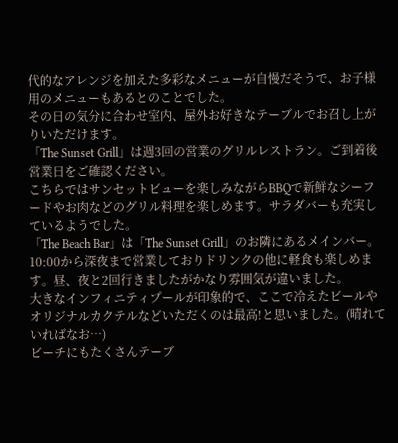代的なアレンジを加えた多彩なメニューが自慢だそうで、お子様用のメニューもあるとのことでした。
その日の気分に合わせ室内、屋外お好きなテーブルでお召し上がりいただけます。
「The Sunset Grill」は週3回の営業のグリルレストラン。ご到着後営業日をご確認ください。
こちらではサンセットビューを楽しみながらBBQで新鮮なシーフードやお肉などのグリル料理を楽しめます。サラダバーも充実しているようでした。
「The Beach Bar」は「The Sunset Grill」のお隣にあるメインバー。10:00から深夜まで営業しておりドリンクの他に軽食も楽しめます。昼、夜と2回行きましたがかなり雰囲気が違いました。
大きなインフィニティプールが印象的で、ここで冷えたビールやオリジナルカクテルなどいただくのは最高!と思いました。(晴れていればなお…)
ビーチにもたくさんテーブ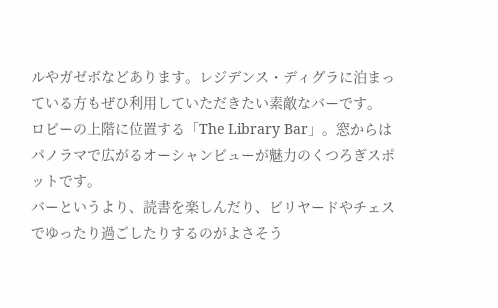ルやガゼボなどあります。レジデンス・ディグラに泊まっている方もぜひ利用していただきたい素敵なバーです。
ロビーの上階に位置する「The Library Bar」。窓からはパノラマで広がるオーシャンビューが魅力のくつろぎスポットです。
バーというより、読書を楽しんだり、ビリヤードやチェスでゆったり過ごしたりするのがよさそう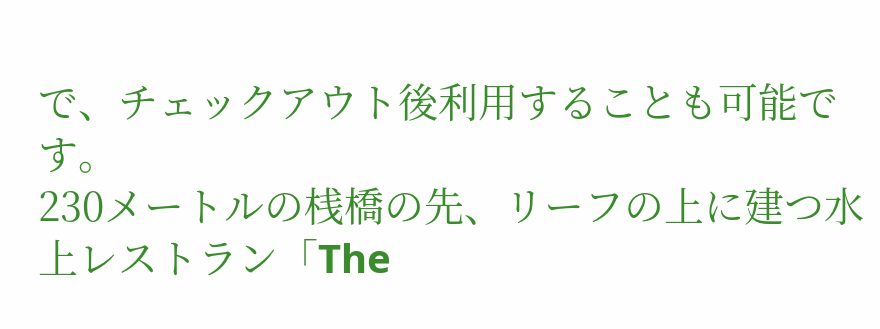で、チェックアウト後利用することも可能です。
230メートルの桟橋の先、リーフの上に建つ水上レストラン「The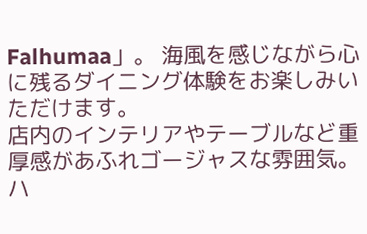Falhumaa」。 海風を感じながら心に残るダイニング体験をお楽しみいただけます。
店内のインテリアやテーブルなど重厚感があふれゴージャスな雰囲気。ハ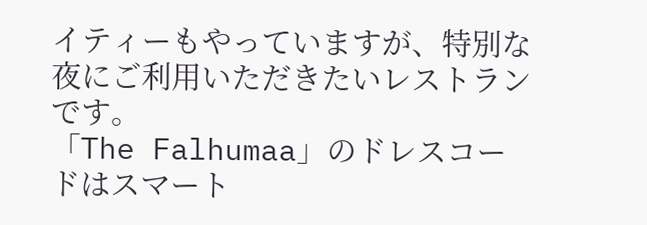イティーもやっていますが、特別な夜にご利用いただきたいレストランです。
「The Falhumaa」のドレスコードはスマート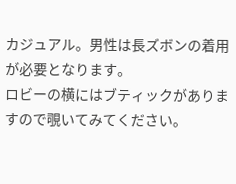カジュアル。男性は長ズボンの着用が必要となります。
ロビーの横にはブティックがありますので覗いてみてください。